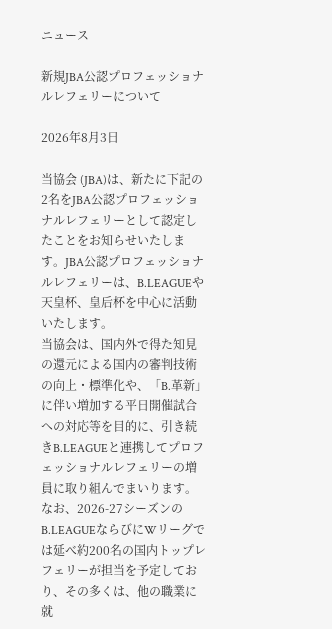ニュース

新規JBA公認プロフェッショナルレフェリーについて

2026年8月3日

当協会 (JBA)は、新たに下記の2名をJBA公認プロフェッショナルレフェリーとして認定したことをお知らせいたします。JBA公認プロフェッショナルレフェリーは、B.LEAGUEや天皇杯、皇后杯を中心に活動いたします。
当協会は、国内外で得た知見の還元による国内の審判技術の向上・標準化や、「B.革新」に伴い増加する平日開催試合への対応等を目的に、引き続きB.LEAGUEと連携してプロフェッショナルレフェリーの増員に取り組んでまいります。なお、2026-27シーズンのB.LEAGUEならびにWリーグでは延べ約200名の国内トップレフェリーが担当を予定しており、その多くは、他の職業に就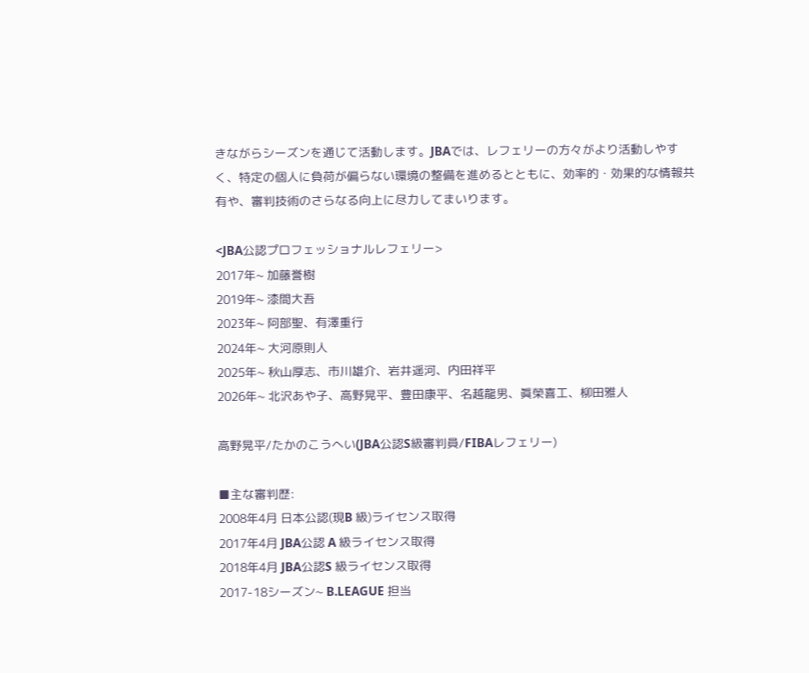きながらシーズンを通じて活動します。JBAでは、レフェリーの方々がより活動しやすく、特定の個人に負荷が偏らない環境の整備を進めるとともに、効率的・効果的な情報共有や、審判技術のさらなる向上に尽力してまいります。

<JBA公認プロフェッショナルレフェリー>
2017年~ 加藤誉樹
2019年~ 漆間大吾
2023年~ 阿部聖、有澤重行
2024年~ 大河原則人
2025年~ 秋山厚志、市川雄介、岩井遥河、内田祥平
2026年~ 北沢あや子、高野晃平、豊田康平、名越龍男、眞榮喜工、柳田雅人

高野晃平/たかのこうへい(JBA公認S級審判員/FIBAレフェリー)

■主な審判歴:
2008年4月 日本公認(現B 級)ライセンス取得
2017年4月 JBA公認 A 級ライセンス取得
2018年4月 JBA公認S 級ライセンス取得
2017-18シーズン~ B.LEAGUE 担当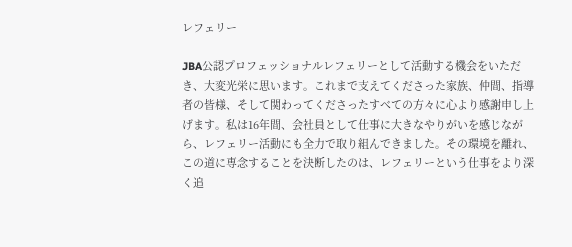レフェリー

JBA公認プロフェッショナルレフェリーとして活動する機会をいただき、大変光栄に思います。これまで支えてくださった家族、仲間、指導者の皆様、そして関わってくださったすべての方々に心より感謝申し上げます。私は16年間、会社員として仕事に大きなやりがいを感じながら、レフェリー活動にも全力で取り組んできました。その環境を離れ、この道に専念することを決断したのは、レフェリーという仕事をより深く追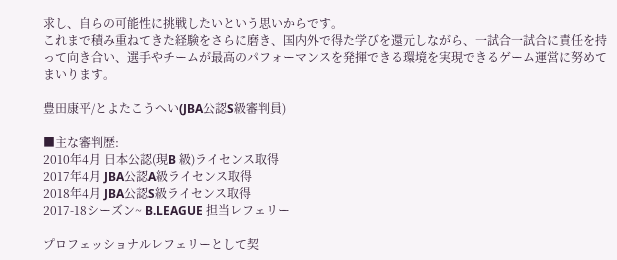求し、自らの可能性に挑戦したいという思いからです。
これまで積み重ねてきた経験をさらに磨き、国内外で得た学びを還元しながら、一試合一試合に責任を持って向き合い、選手やチームが最高のパフォーマンスを発揮できる環境を実現できるゲーム運営に努めてまいります。

豊田康平/とよたこうへい(JBA公認S級審判員)

■主な審判歴:
2010年4月 日本公認(現B 級)ライセンス取得
2017年4月 JBA公認A級ライセンス取得
2018年4月 JBA公認S級ライセンス取得
2017-18シーズン~ B.LEAGUE 担当レフェリー

プロフェッショナルレフェリーとして契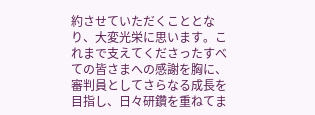約させていただくこととなり、大変光栄に思います。これまで支えてくださったすべての皆さまへの感謝を胸に、審判員としてさらなる成長を目指し、日々研鑽を重ねてま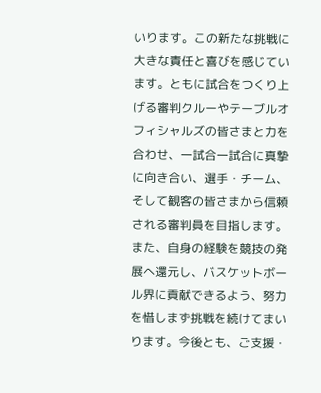いります。この新たな挑戦に大きな責任と喜びを感じています。ともに試合をつくり上げる審判クルーやテーブルオフィシャルズの皆さまと力を合わせ、一試合一試合に真摯に向き合い、選手・チーム、そして観客の皆さまから信頼される審判員を目指します。また、自身の経験を競技の発展へ還元し、バスケットボール界に貢献できるよう、努力を惜しまず挑戦を続けてまいります。今後とも、ご支援・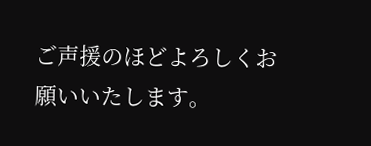ご声援のほどよろしくお願いいたします。